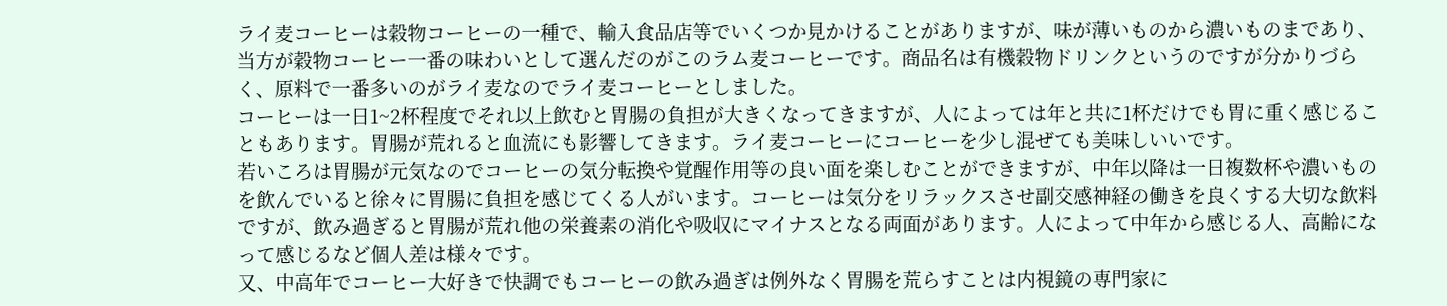ライ麦コーヒーは穀物コーヒーの一種で、輸入食品店等でいくつか見かけることがありますが、味が薄いものから濃いものまであり、当方が穀物コーヒー一番の味わいとして選んだのがこのラム麦コーヒーです。商品名は有機穀物ドリンクというのですが分かりづらく、原料で一番多いのがライ麦なのでライ麦コーヒーとしました。
コーヒーは一日1~2杯程度でそれ以上飲むと胃腸の負担が大きくなってきますが、人によっては年と共に1杯だけでも胃に重く感じることもあります。胃腸が荒れると血流にも影響してきます。ライ麦コーヒーにコーヒーを少し混ぜても美味しいいです。
若いころは胃腸が元気なのでコーヒーの気分転換や覚醒作用等の良い面を楽しむことができますが、中年以降は一日複数杯や濃いものを飲んでいると徐々に胃腸に負担を感じてくる人がいます。コーヒーは気分をリラックスさせ副交感神経の働きを良くする大切な飲料ですが、飲み過ぎると胃腸が荒れ他の栄養素の消化や吸収にマイナスとなる両面があります。人によって中年から感じる人、高齢になって感じるなど個人差は様々です。
又、中高年でコーヒー大好きで快調でもコーヒーの飲み過ぎは例外なく胃腸を荒らすことは内視鏡の専門家に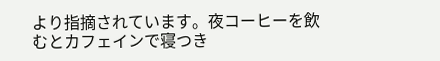より指摘されています。夜コーヒーを飲むとカフェインで寝つき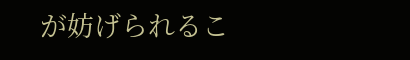が妨げられるこ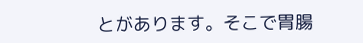とがあります。そこで胃腸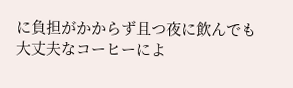に負担がかからず且つ夜に飲んでも大丈夫なコーヒーによ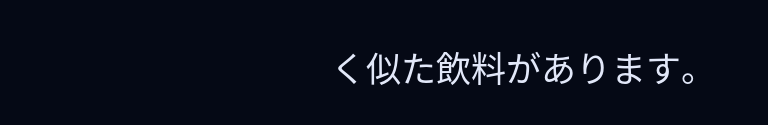く似た飲料があります。